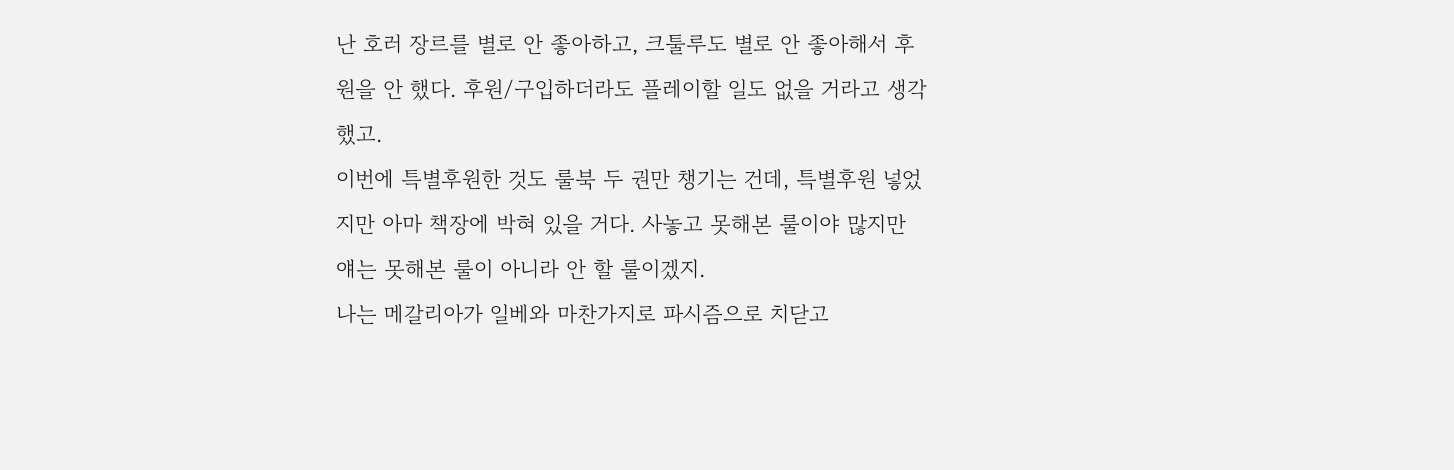난 호러 장르를 별로 안 좋아하고, 크툴루도 별로 안 좋아해서 후원을 안 했다. 후원/구입하더라도 플레이할 일도 없을 거라고 생각했고.
이번에 특별후원한 것도 룰북 두 권만 챙기는 건데, 특별후원 넣었지만 아마 책장에 박혀 있을 거다. 사놓고 못해본 룰이야 많지만 얘는 못해본 룰이 아니라 안 할 룰이겠지.
나는 메갈리아가 일베와 마찬가지로 파시즘으로 치닫고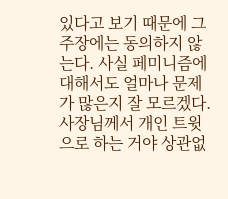있다고 보기 때문에 그 주장에는 동의하지 않는다. 사실 페미니즘에 대해서도 얼마나 문제가 많은지 잘 모르겠다.
사장님께서 개인 트윗으로 하는 거야 상관없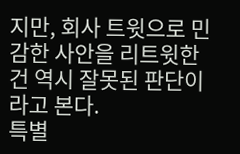지만, 회사 트윗으로 민감한 사안을 리트윗한 건 역시 잘못된 판단이라고 본다.
특별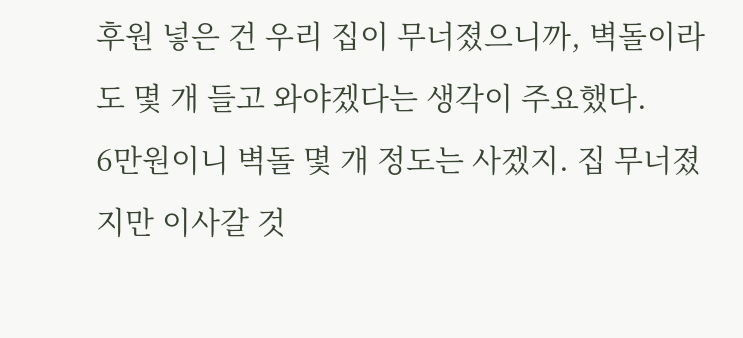후원 넣은 건 우리 집이 무너졌으니까, 벽돌이라도 몇 개 들고 와야겠다는 생각이 주요했다.
6만원이니 벽돌 몇 개 정도는 사겠지. 집 무너졌지만 이사갈 것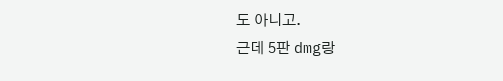도 아니고.
근데 5판 dmg랑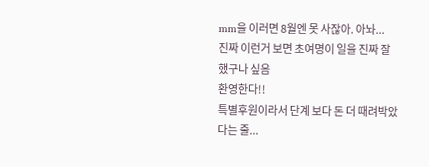mm을 이러면 8월엔 못 사잖아. 아놔...
진짜 이런거 보면 초여명이 일을 진짜 잘 했구나 싶음
환영한다!!
특별후원이라서 단계 보다 돈 더 때려박았다는 줄...